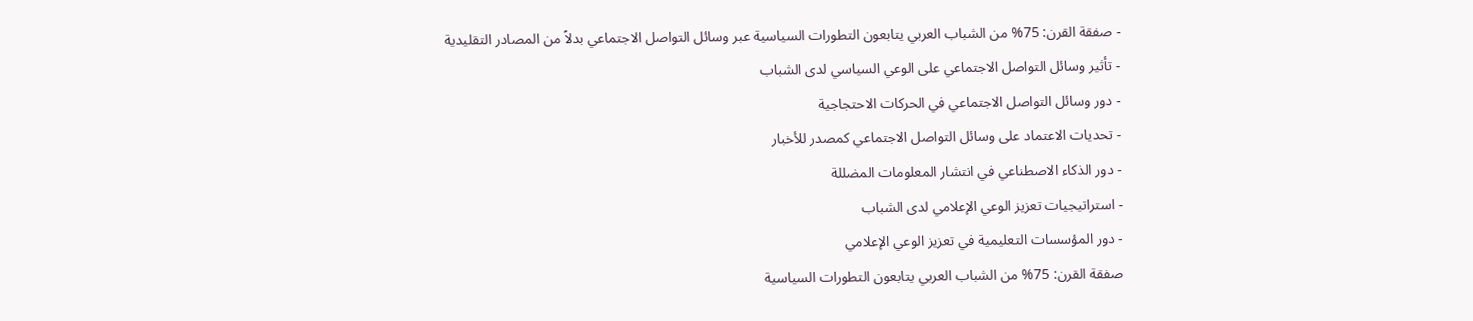- صفقة القرن: 75% من الشباب العربي يتابعون التطورات السياسية عبر وسائل التواصل الاجتماعي بدلاً من المصادر التقليدية
- تأثير وسائل التواصل الاجتماعي على الوعي السياسي لدى الشباب
- دور وسائل التواصل الاجتماعي في الحركات الاحتجاجية
- تحديات الاعتماد على وسائل التواصل الاجتماعي كمصدر للأخبار
- دور الذكاء الاصطناعي في انتشار المعلومات المضللة
- استراتيجيات تعزيز الوعي الإعلامي لدى الشباب
- دور المؤسسات التعليمية في تعزيز الوعي الإعلامي
صفقة القرن: 75% من الشباب العربي يتابعون التطورات السياسية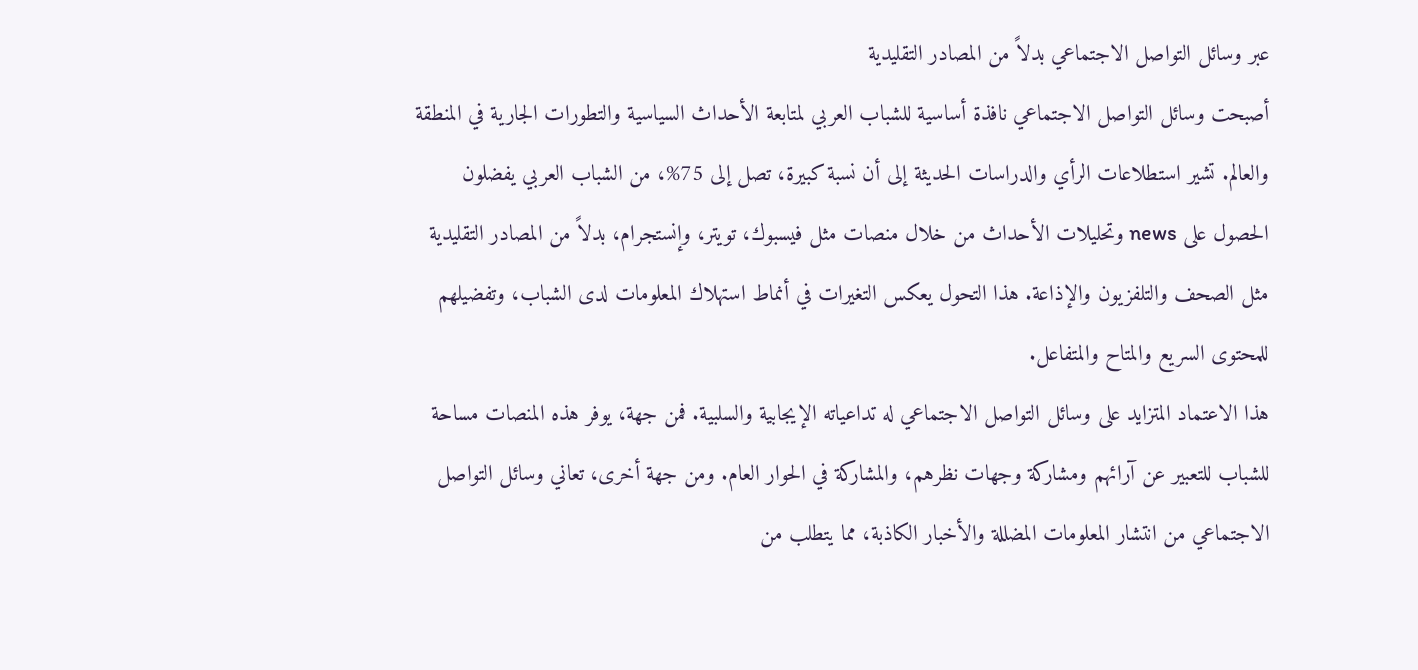عبر وسائل التواصل الاجتماعي بدلاً من المصادر التقليدية
أصبحت وسائل التواصل الاجتماعي نافذة أساسية للشباب العربي لمتابعة الأحداث السياسية والتطورات الجارية في المنطقة والعالم. تشير استطلاعات الرأي والدراسات الحديثة إلى أن نسبة كبيرة، تصل إلى 75%، من الشباب العربي يفضلون الحصول على news وتحليلات الأحداث من خلال منصات مثل فيسبوك، تويتر، وإنستجرام، بدلاً من المصادر التقليدية مثل الصحف والتلفزيون والإذاعة. هذا التحول يعكس التغيرات في أنماط استهلاك المعلومات لدى الشباب، وتفضيلهم للمحتوى السريع والمتاح والمتفاعل.
هذا الاعتماد المتزايد على وسائل التواصل الاجتماعي له تداعياته الإيجابية والسلبية. فمن جهة، يوفر هذه المنصات مساحة للشباب للتعبير عن آرائهم ومشاركة وجهات نظرهم، والمشاركة في الحوار العام. ومن جهة أخرى، تعاني وسائل التواصل الاجتماعي من انتشار المعلومات المضللة والأخبار الكاذبة، مما يتطلب من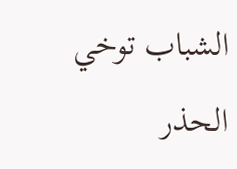الشباب توخي الحذر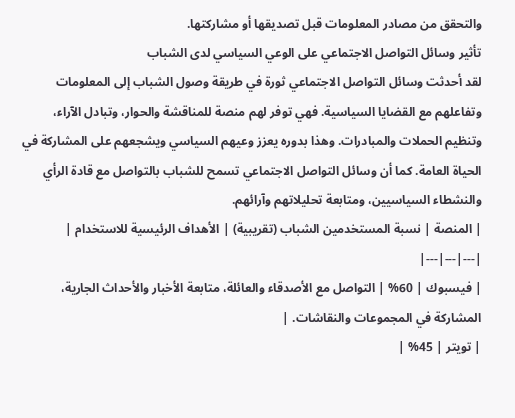والتحقق من مصادر المعلومات قبل تصديقها أو مشاركتها.
تأثير وسائل التواصل الاجتماعي على الوعي السياسي لدى الشباب
لقد أحدثت وسائل التواصل الاجتماعي ثورة في طريقة وصول الشباب إلى المعلومات وتفاعلهم مع القضايا السياسية. فهي توفر لهم منصة للمناقشة والحوار، وتبادل الآراء، وتنظيم الحملات والمبادرات. وهذا بدوره يعزز وعيهم السياسي ويشجعهم على المشاركة في الحياة العامة. كما أن وسائل التواصل الاجتماعي تسمح للشباب بالتواصل مع قادة الرأي والنشطاء السياسيين، ومتابعة تحليلاتهم وآرائهم.
| المنصة | نسبة المستخدمين الشباب (تقريبية) | الأهداف الرئيسية للاستخدام |
|---|---|---|
| فيسبوك | 60% | التواصل مع الأصدقاء والعائلة، متابعة الأخبار والأحداث الجارية، المشاركة في المجموعات والنقاشات. |
| تويتر | 45% |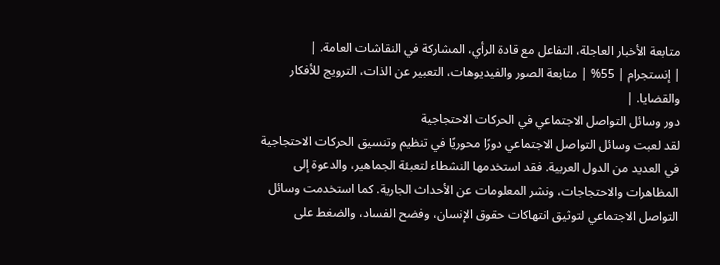متابعة الأخبار العاجلة، التفاعل مع قادة الرأي، المشاركة في النقاشات العامة. |
| إنستجرام | 55% | متابعة الصور والفيديوهات، التعبير عن الذات، الترويج للأفكار والقضايا. |
دور وسائل التواصل الاجتماعي في الحركات الاحتجاجية
لقد لعبت وسائل التواصل الاجتماعي دورًا محوريًا في تنظيم وتنسيق الحركات الاحتجاجية في العديد من الدول العربية. فقد استخدمها النشطاء لتعبئة الجماهير، والدعوة إلى المظاهرات والاحتجاجات، ونشر المعلومات عن الأحداث الجارية. كما استخدمت وسائل التواصل الاجتماعي لتوثيق انتهاكات حقوق الإنسان، وفضح الفساد، والضغط على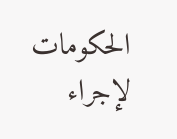الحكومات لإجراء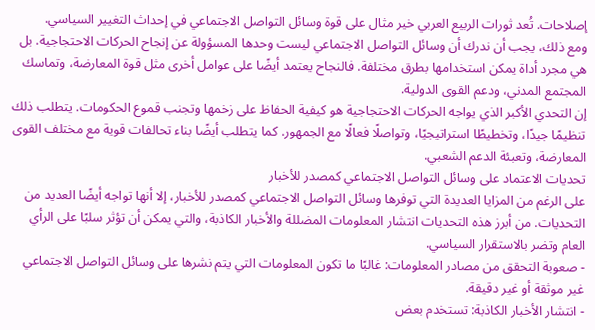إصلاحات. تُعد ثورات الربيع العربي خير مثال على قوة وسائل التواصل الاجتماعي في إحداث التغيير السياسي.
ومع ذلك، يجب أن ندرك أن وسائل التواصل الاجتماعي ليست وحدها المسؤولة عن إنجاح الحركات الاحتجاجية. بل هي مجرد أداة يمكن استخدامها بطرق مختلفة. فالنجاح يعتمد أيضًا على عوامل أخرى مثل قوة المعارضة، وتماسك المجتمع المدني، ودعم القوى الدولية.
إن التحدي الأكبر الذي يواجه الحركات الاحتجاجية هو كيفية الحفاظ على زخمها وتجنب قموع الحكومات. يتطلب ذلك تنظيمًا جيدًا، وتخطيطًا استراتيجيًا، وتواصلًا فعالًا مع الجمهور. كما يتطلب أيضًا بناء تحالفات قوية مع مختلف القوى المعارضة، وتعبئة الدعم الشعبي.
تحديات الاعتماد على وسائل التواصل الاجتماعي كمصدر للأخبار
على الرغم من المزايا العديدة التي توفرها وسائل التواصل الاجتماعي كمصدر للأخبار، إلا أنها تواجه أيضًا العديد من التحديات. من أبرز هذه التحديات انتشار المعلومات المضللة والأخبار الكاذبة، والتي يمكن أن تؤثر سلبًا على الرأي العام وتضر بالاستقرار السياسي.
- صعوبة التحقق من مصادر المعلومات: غالبًا ما تكون المعلومات التي يتم نشرها على وسائل التواصل الاجتماعي غير موثقة أو غير دقيقة.
- انتشار الأخبار الكاذبة: تستخدم بعض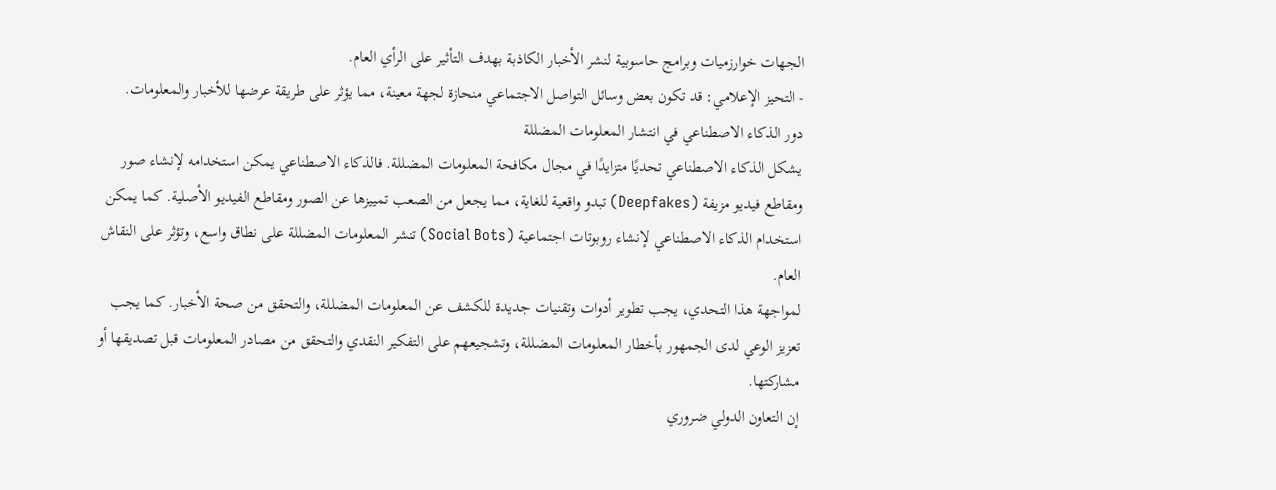الجهات خوارزميات وبرامج حاسوبية لنشر الأخبار الكاذبة بهدف التأثير على الرأي العام.
- التحيز الإعلامي: قد تكون بعض وسائل التواصل الاجتماعي منحازة لجهة معينة، مما يؤثر على طريقة عرضها للأخبار والمعلومات.
دور الذكاء الاصطناعي في انتشار المعلومات المضللة
يشكل الذكاء الاصطناعي تحديًا متزايدًا في مجال مكافحة المعلومات المضللة. فالذكاء الاصطناعي يمكن استخدامه لإنشاء صور ومقاطع فيديو مزيفة (Deepfakes) تبدو واقعية للغاية، مما يجعل من الصعب تمييزها عن الصور ومقاطع الفيديو الأصلية. كما يمكن استخدام الذكاء الاصطناعي لإنشاء روبوتات اجتماعية (Social Bots) تنشر المعلومات المضللة على نطاق واسع، وتؤثر على النقاش العام.
لمواجهة هذا التحدي، يجب تطوير أدوات وتقنيات جديدة للكشف عن المعلومات المضللة، والتحقق من صحة الأخبار. كما يجب تعزيز الوعي لدى الجمهور بأخطار المعلومات المضللة، وتشجيعهم على التفكير النقدي والتحقق من مصادر المعلومات قبل تصديقها أو مشاركتها.
إن التعاون الدولي ضروري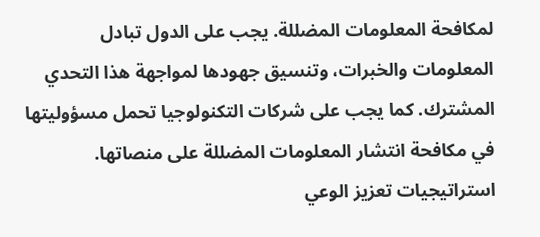لمكافحة المعلومات المضللة. يجب على الدول تبادل المعلومات والخبرات، وتنسيق جهودها لمواجهة هذا التحدي المشترك. كما يجب على شركات التكنولوجيا تحمل مسؤوليتها في مكافحة انتشار المعلومات المضللة على منصاتها.
استراتيجيات تعزيز الوعي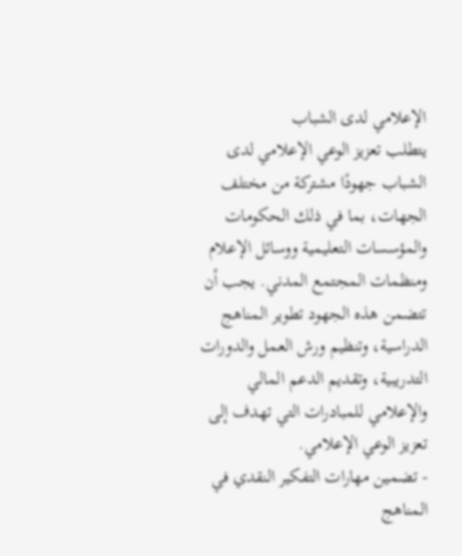الإعلامي لدى الشباب
يتطلب تعزيز الوعي الإعلامي لدى الشباب جهودًا مشتركة من مختلف الجهات، بما في ذلك الحكومات والمؤسسات التعليمية ووسائل الإعلام ومنظمات المجتمع المدني. يجب أن تتضمن هذه الجهود تطوير المناهج الدراسية، وتنظيم ورش العمل والدورات التدريبية، وتقديم الدعم المالي والإعلامي للمبادرات التي تهدف إلى تعزيز الوعي الإعلامي.
- تضمين مهارات التفكير النقدي في المناهج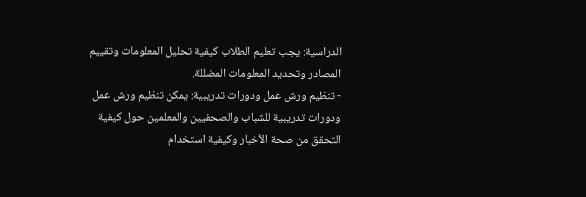الدراسية: يجب تعليم الطلاب كيفية تحليل المعلومات وتقييم المصادر وتحديد المعلومات المضللة.
- تنظيم ورش عمل ودورات تدريبية: يمكن تنظيم ورش عمل ودورات تدريبية للشباب والصحفيين والمعلمين حول كيفية التحقق من صحة الأخبار وكيفية استخدام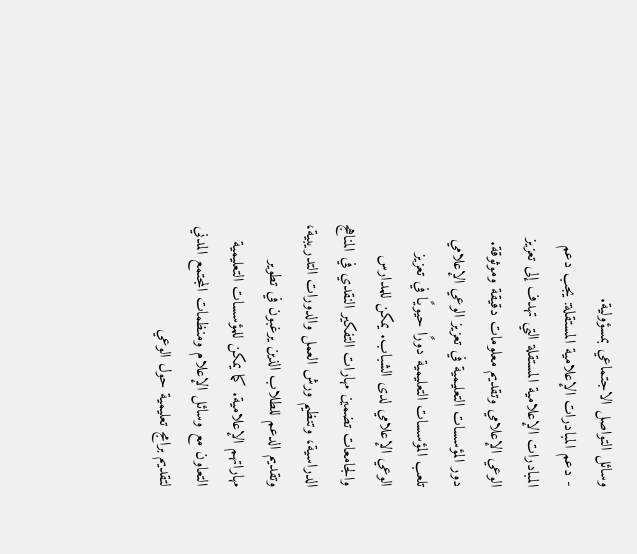وسائل التواصل الاجتماعي بمسؤولية.
- دعم المبادرات الإعلامية المستقلة: يجب دعم المبادرات الإعلامية المستقلة التي تهدف إلى تعزيز الوعي الإعلامي وتقديم معلومات دقيقة وموثوقة.
دور المؤسسات التعليمية في تعزيز الوعي الإعلامي
تلعب المؤسسات التعليمية دورًا حيويًا في تعزيز الوعي الإعلامي لدى الشباب. يمكن للمدارس والجامعات تضمين مهارات التفكير النقدي في المناهج الدراسية، وتنظيم ورش العمل والدورات التدريبية، وتقديم الدعم للطلاب الذين يرغبون في تطوير مهاراتهم الإعلامية. كما يمكن للمؤسسات التعليمية التعاون مع وسائل الإعلام ومنظمات المجتمع المدني لتقديم برامج تعليمية حول الوعي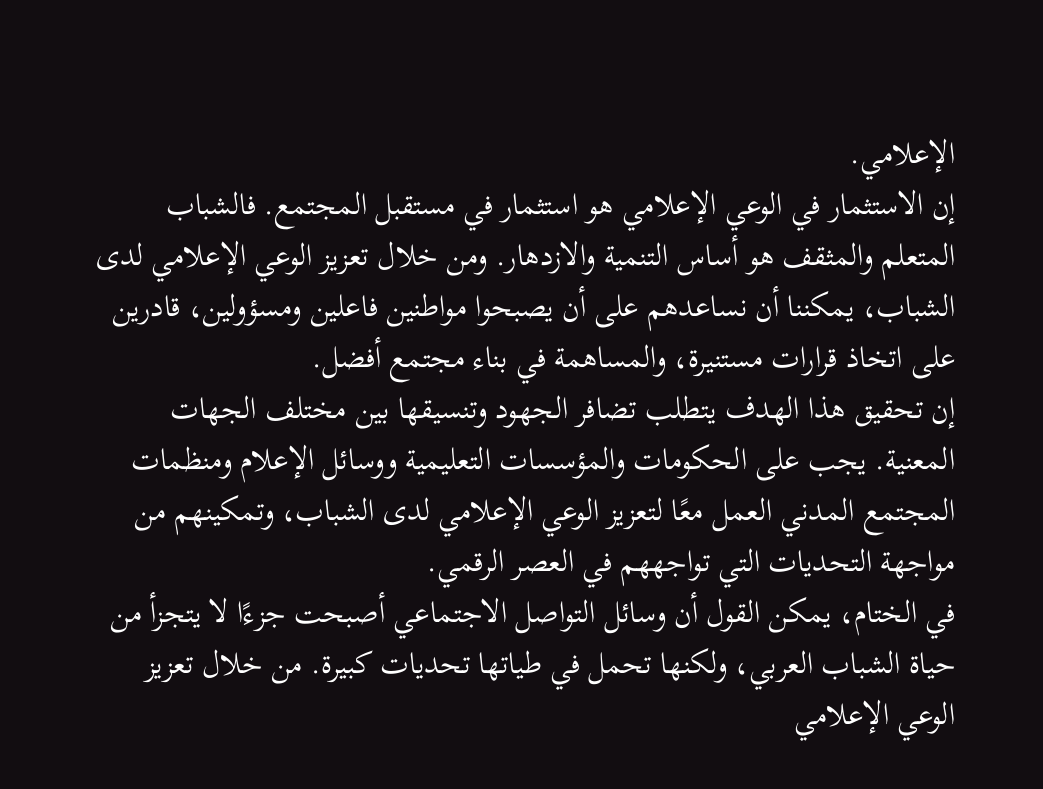الإعلامي.
إن الاستثمار في الوعي الإعلامي هو استثمار في مستقبل المجتمع. فالشباب المتعلم والمثقف هو أساس التنمية والازدهار. ومن خلال تعزيز الوعي الإعلامي لدى الشباب، يمكننا أن نساعدهم على أن يصبحوا مواطنين فاعلين ومسؤولين، قادرين على اتخاذ قرارات مستنيرة، والمساهمة في بناء مجتمع أفضل.
إن تحقيق هذا الهدف يتطلب تضافر الجهود وتنسيقها بين مختلف الجهات المعنية. يجب على الحكومات والمؤسسات التعليمية ووسائل الإعلام ومنظمات المجتمع المدني العمل معًا لتعزيز الوعي الإعلامي لدى الشباب، وتمكينهم من مواجهة التحديات التي تواجههم في العصر الرقمي.
في الختام، يمكن القول أن وسائل التواصل الاجتماعي أصبحت جزءًا لا يتجزأ من حياة الشباب العربي، ولكنها تحمل في طياتها تحديات كبيرة. من خلال تعزيز الوعي الإعلامي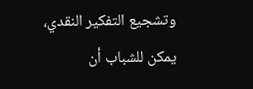وتشجيع التفكير النقدي، يمكن للشباب أن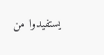يستفيدوا من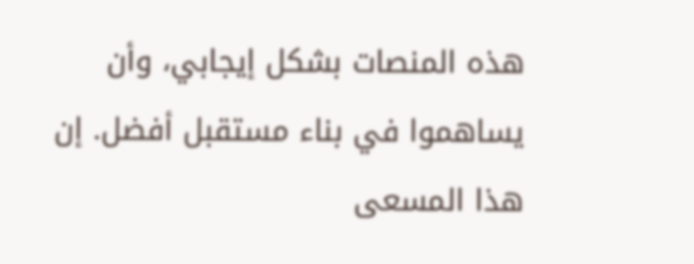هذه المنصات بشكل إيجابي، وأن يساهموا في بناء مستقبل أفضل. إن هذا المسعى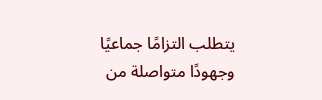يتطلب التزامًا جماعيًا وجهودًا متواصلة من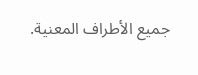جميع الأطراف المعنية.